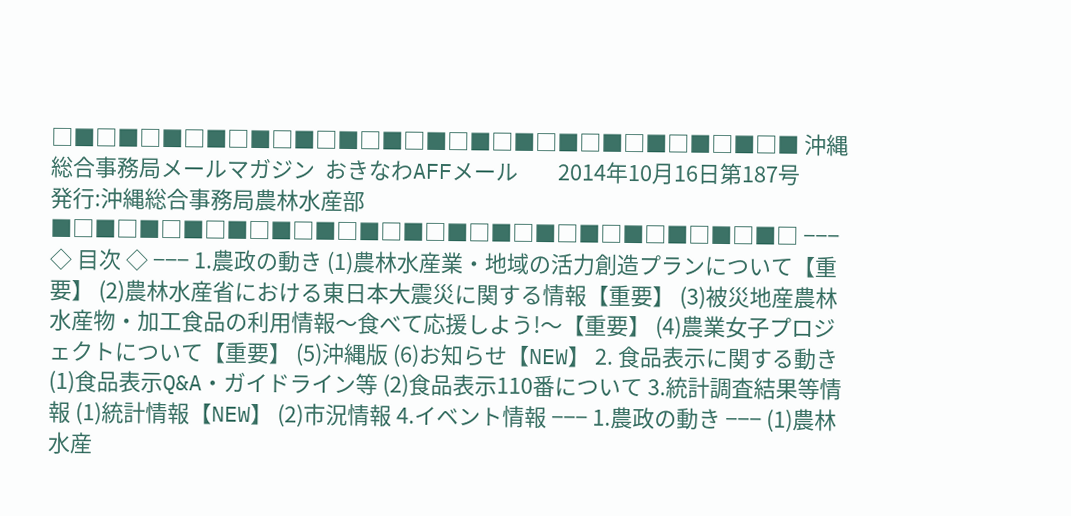□■□■□■□■□■□■□■□■□■□■□■□■□■□■□■□■□■ 沖縄総合事務局メールマガジン  おきなわAFFメール        2014年10月16日第187号                    発行:沖縄総合事務局農林水産部 ■□■□■□■□■□■□■□■□■□■□■□■□■□■□■□■□■□ −−− ◇ 目次 ◇ −−− 1.農政の動き (1)農林水産業・地域の活力創造プランについて【重要】 (2)農林水産省における東日本大震災に関する情報【重要】 (3)被災地産農林水産物・加工食品の利用情報〜食べて応援しよう!〜【重要】 (4)農業女子プロジェクトについて【重要】 (5)沖縄版 (6)お知らせ【NEW】 2. 食品表示に関する動き (1)食品表示Q&A・ガイドライン等 (2)食品表示110番について 3.統計調査結果等情報 (1)統計情報【NEW】 (2)市況情報 4.イベント情報 −−− 1.農政の動き −−− (1)農林水産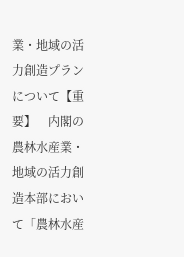業・地域の活力創造プランについて【重要】    内閣の農林水産業・地域の活力創造本部において「農林水産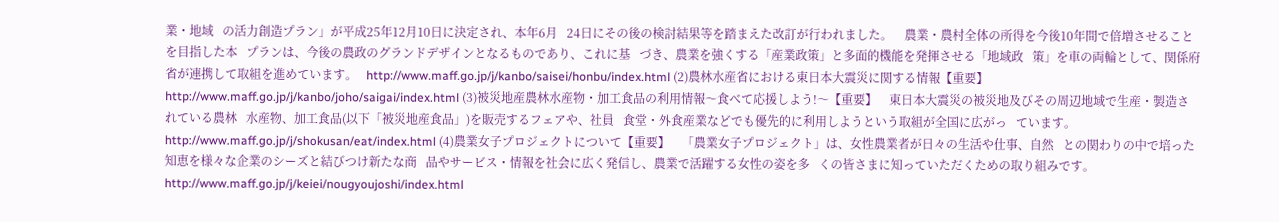業・地域   の活力創造プラン」が平成25年12月10日に決定され、本年6月   24日にその後の検討結果等を踏まえた改訂が行われました。    農業・農村全体の所得を今後10年間で倍増させることを目指した本   プランは、今後の農政のグランドデザインとなるものであり、これに基   づき、農業を強くする「産業政策」と多面的機能を発揮させる「地域政   策」を車の両輪として、関係府省が連携して取組を進めています。   http://www.maff.go.jp/j/kanbo/saisei/honbu/index.html (2)農林水産省における東日本大震災に関する情報【重要】   http://www.maff.go.jp/j/kanbo/joho/saigai/index.html (3)被災地産農林水産物・加工食品の利用情報〜食べて応援しよう!〜【重要】    東日本大震災の被災地及びその周辺地域で生産・製造されている農林   水産物、加工食品(以下「被災地産食品」)を販売するフェアや、社員   食堂・外食産業などでも優先的に利用しようという取組が全国に広がっ   ています。   http://www.maff.go.jp/j/shokusan/eat/index.html (4)農業女子プロジェクトについて【重要】    「農業女子プロジェクト」は、女性農業者が日々の生活や仕事、自然   との関わりの中で培った知恵を様々な企業のシーズと結びつけ新たな商   品やサービス・情報を社会に広く発信し、農業で活躍する女性の姿を多   くの皆さまに知っていただくための取り組みです。   http://www.maff.go.jp/j/keiei/nougyoujoshi/index.html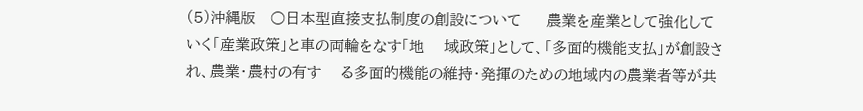(5)沖縄版   ○日本型直接支払制度の創設について     農業を産業として強化していく「産業政策」と車の両輪をなす「地    域政策」として、「多面的機能支払」が創設され、農業・農村の有す    る多面的機能の維持・発揮のための地域内の農業者等が共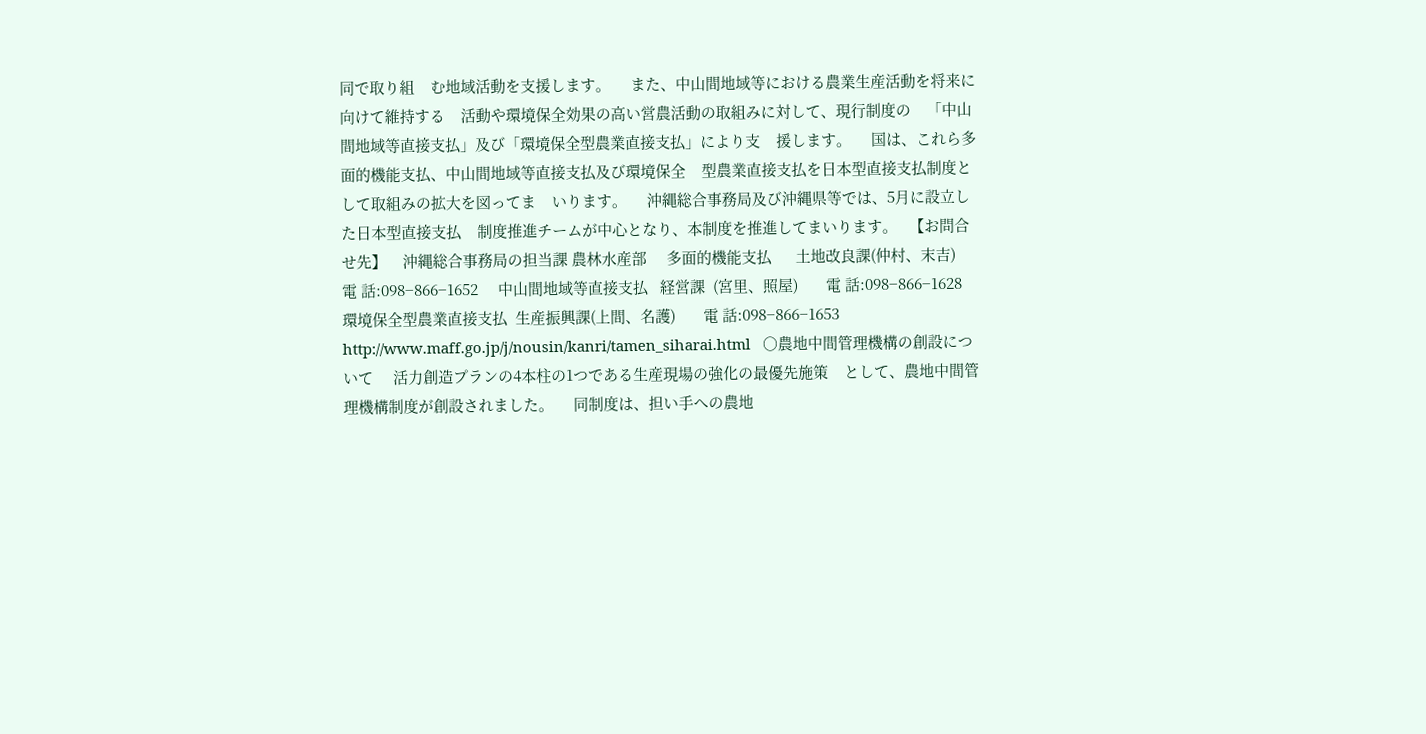同で取り組    む地域活動を支援します。     また、中山間地域等における農業生産活動を将来に向けて維持する    活動や環境保全効果の高い営農活動の取組みに対して、現行制度の    「中山間地域等直接支払」及び「環境保全型農業直接支払」により支    援します。     国は、これら多面的機能支払、中山間地域等直接支払及び環境保全    型農業直接支払を日本型直接支払制度として取組みの拡大を図ってま    いります。     沖縄総合事務局及び沖縄県等では、5月に設立した日本型直接支払    制度推進チームが中心となり、本制度を推進してまいります。   【お問合せ先】    沖縄総合事務局の担当課 農林水産部     多面的機能支払      土地改良課(仲村、末吉)       電 話:098−866−1652     中山間地域等直接支払   経営課  (宮里、照屋)       電 話:098−866−1628     環境保全型農業直接支払  生産振興課(上間、名護)       電 話:098−866−1653    http://www.maff.go.jp/j/nousin/kanri/tamen_siharai.html   ○農地中間管理機構の創設について     活力創造プランの4本柱の1つである生産現場の強化の最優先施策    として、農地中間管理機構制度が創設されました。     同制度は、担い手への農地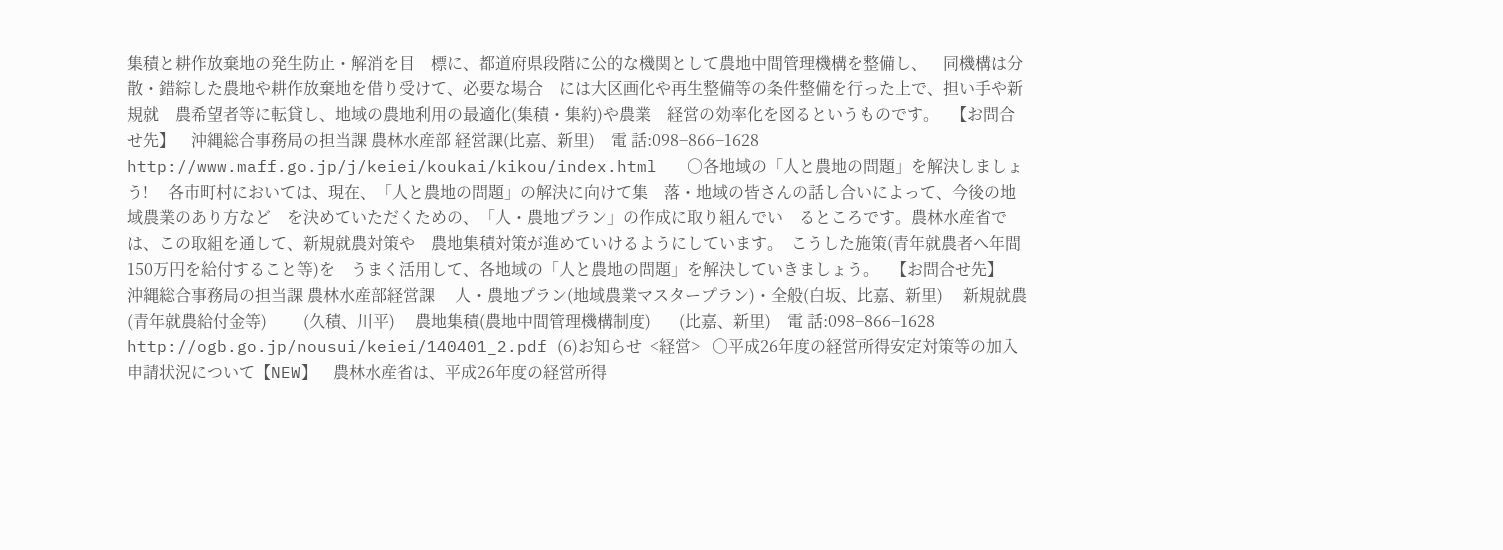集積と耕作放棄地の発生防止・解消を目    標に、都道府県段階に公的な機関として農地中間管理機構を整備し、    同機構は分散・錯綜した農地や耕作放棄地を借り受けて、必要な場合    には大区画化や再生整備等の条件整備を行った上で、担い手や新規就    農希望者等に転貸し、地域の農地利用の最適化(集積・集約)や農業    経営の効率化を図るというものです。   【お問合せ先】    沖縄総合事務局の担当課 農林水産部 経営課(比嘉、新里)    電 話:098−866−1628    http://www.maff.go.jp/j/keiei/koukai/kikou/index.html   ○各地域の「人と農地の問題」を解決しましょう!     各市町村においては、現在、「人と農地の問題」の解決に向けて集    落・地域の皆さんの話し合いによって、今後の地域農業のあり方など    を決めていただくための、「人・農地プラン」の作成に取り組んでい    るところです。農林水産省では、この取組を通して、新規就農対策や    農地集積対策が進めていけるようにしています。  こうした施策(青年就農者へ年間150万円を給付すること等)を    うまく活用して、各地域の「人と農地の問題」を解決していきましょう。   【お問合せ先】    沖縄総合事務局の担当課 農林水産部経営課     人・農地プラン(地域農業マスタープラン)・全般(白坂、比嘉、新里)     新規就農(青年就農給付金等)         (久積、川平)     農地集積(農地中間管理機構制度)       (比嘉、新里)    電 話:098−866−1628    http://ogb.go.jp/nousui/keiei/140401_2.pdf (6)お知らせ  <経営>   ○平成26年度の経営所得安定対策等の加入申請状況について【NEW】    農林水産省は、平成26年度の経営所得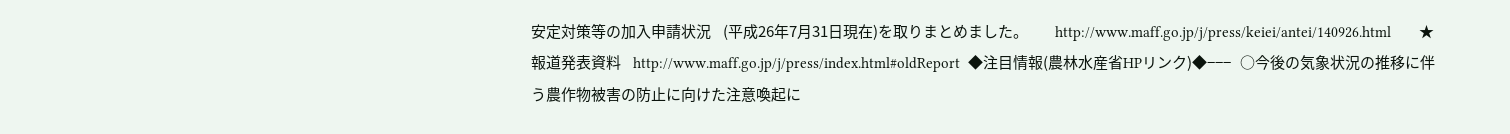安定対策等の加入申請状況    (平成26年7月31日現在)を取りまとめました。         http://www.maff.go.jp/j/press/keiei/antei/140926.html       ★報道発表資料    http://www.maff.go.jp/j/press/index.html#oldReport  ◆注目情報(農林水産省HPリンク)◆−−−   ○今後の気象状況の推移に伴う農作物被害の防止に向けた注意喚起に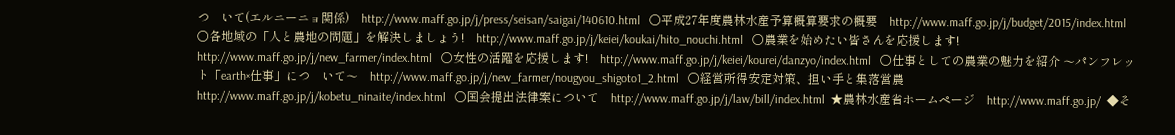つ    いて(エルニーニョ関係)    http://www.maff.go.jp/j/press/seisan/saigai/140610.html   ○平成27年度農林水産予算概算要求の概要    http://www.maff.go.jp/j/budget/2015/index.html   ○各地域の「人と農地の問題」を解決しましょう!    http://www.maff.go.jp/j/keiei/koukai/hito_nouchi.html   ○農業を始めたい皆さんを応援します!    http://www.maff.go.jp/j/new_farmer/index.html   ○女性の活躍を応援します!    http://www.maff.go.jp/j/keiei/kourei/danzyo/index.html   ○仕事としての農業の魅力を紹介 〜パンフレット「earth×仕事」につ    いて〜    http://www.maff.go.jp/j/new_farmer/nougyou_shigoto1_2.html   ○経営所得安定対策、担い手と集落営農    http://www.maff.go.jp/j/kobetu_ninaite/index.html   ○国会提出法律案について    http://www.maff.go.jp/j/law/bill/index.html  ★農林水産省ホームページ    http://www.maff.go.jp/  ◆そ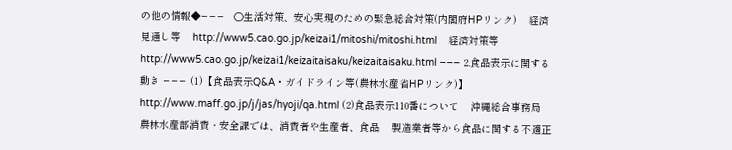の他の情報◆−−−   ○生活対策、安心実現のための緊急総合対策(内閣府HPリンク)    経済見通し等    http://www5.cao.go.jp/keizai1/mitoshi/mitoshi.html    経済対策等    http://www5.cao.go.jp/keizai1/keizaitaisaku/keizaitaisaku.html −−− 2.食品表示に関する動き −−− (1)【食品表示Q&A・ガイドライン等(農林水産省HPリンク)】    http://www.maff.go.jp/j/jas/hyoji/qa.html (2)食品表示110番について    沖縄総合事務局農林水産部消費・安全課では、消費者や生産者、食品    製造業者等から食品に関する不適正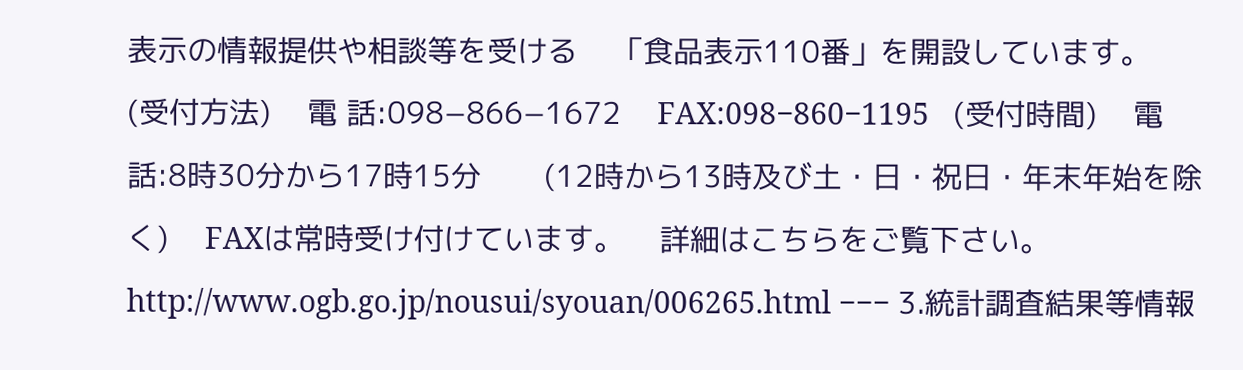表示の情報提供や相談等を受ける    「食品表示110番」を開設しています。   (受付方法)    電 話:098−866−1672    FAX:098−860−1195   (受付時間)    電 話:8時30分から17時15分       (12時から13時及び土・日・祝日・年末年始を除く)    FAXは常時受け付けています。    詳細はこちらをご覧下さい。    http://www.ogb.go.jp/nousui/syouan/006265.html −−− 3.統計調査結果等情報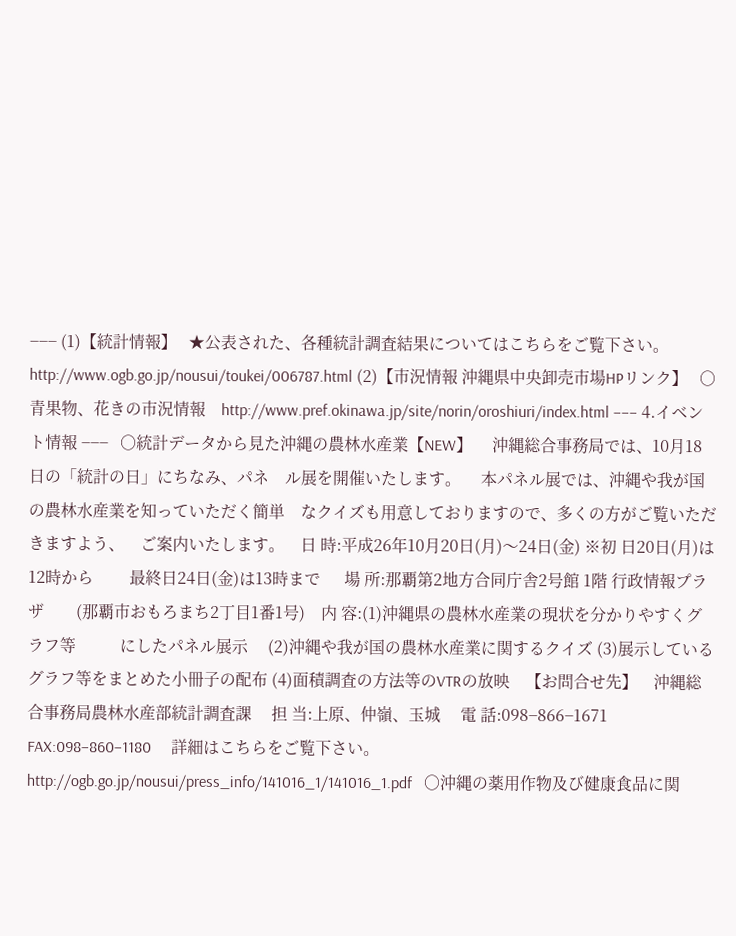−−− (1)【統計情報】   ★公表された、各種統計調査結果についてはこちらをご覧下さい。    http://www.ogb.go.jp/nousui/toukei/006787.html (2)【市況情報 沖縄県中央卸売市場HPリンク】   ○青果物、花きの市況情報    http://www.pref.okinawa.jp/site/norin/oroshiuri/index.html −−− 4.イベント情報 −−−   ○統計データから見た沖縄の農林水産業【NEW】     沖縄総合事務局では、10月18日の「統計の日」にちなみ、パネ    ル展を開催いたします。     本パネル展では、沖縄や我が国の農林水産業を知っていただく簡単    なクイズも用意しておりますので、多くの方がご覧いただきますよう、    ご案内いたします。    日 時:平成26年10月20日(月)〜24日(金) ※初 日20日(月)は12時から         最終日24日(金)は13時まで      場 所:那覇第2地方合同庁舎2号館 1階 行政情報プラザ        (那覇市おもろまち2丁目1番1号)    内 容:(1)沖縄県の農林水産業の現状を分かりやすくグラフ等           にしたパネル展示     (2)沖縄や我が国の農林水産業に関するクイズ (3)展示しているグラフ等をまとめた小冊子の配布 (4)面積調査の方法等のVTRの放映    【お問合せ先】    沖縄総合事務局農林水産部統計調査課     担 当:上原、仲嶺、玉城     電 話:098−866−1671     FAX:098−860−1180     詳細はこちらをご覧下さい。     http://ogb.go.jp/nousui/press_info/141016_1/141016_1.pdf   ○沖縄の薬用作物及び健康食品に関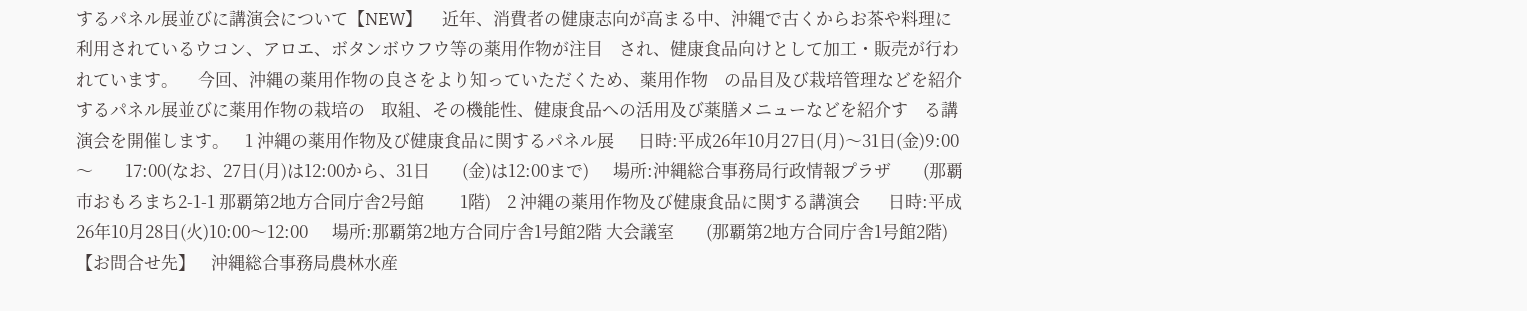するパネル展並びに講演会について【NEW】     近年、消費者の健康志向が高まる中、沖縄で古くからお茶や料理に 利用されているウコン、アロエ、ボタンボウフウ等の薬用作物が注目    され、健康食品向けとして加工・販売が行われています。     今回、沖縄の薬用作物の良さをより知っていただくため、薬用作物    の品目及び栽培管理などを紹介するパネル展並びに薬用作物の栽培の    取組、その機能性、健康食品への活用及び薬膳メニューなどを紹介す    る講演会を開催します。    1 沖縄の薬用作物及び健康食品に関するパネル展      日時:平成26年10月27日(月)〜31日(金)9:00〜        17:00(なお、27日(月)は12:00から、31日        (金)は12:00まで)      場所:沖縄総合事務局行政情報プラザ        (那覇市おもろまち2-1-1 那覇第2地方合同庁舎2号館         1階)    2 沖縄の薬用作物及び健康食品に関する講演会       日時:平成26年10月28日(火)10:00〜12:00      場所:那覇第2地方合同庁舎1号館2階 大会議室        (那覇第2地方合同庁舎1号館2階)   【お問合せ先】    沖縄総合事務局農林水産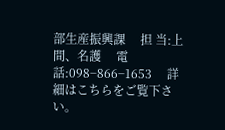部生産振興課     担 当:上間、名護     電 話:098−866−1653     詳細はこちらをご覧下さい。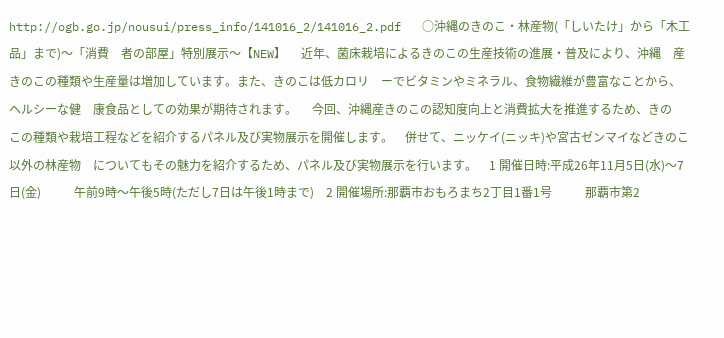http://ogb.go.jp/nousui/press_info/141016_2/141016_2.pdf   ○沖縄のきのこ・林産物(「しいたけ」から「木工品」まで)〜「消費    者の部屋」特別展示〜【NEW】     近年、菌床栽培によるきのこの生産技術の進展・普及により、沖縄    産きのこの種類や生産量は増加しています。また、きのこは低カロリ    ーでビタミンやミネラル、食物繊維が豊富なことから、ヘルシーな健    康食品としての効果が期待されます。     今回、沖縄産きのこの認知度向上と消費拡大を推進するため、きの    この種類や栽培工程などを紹介するパネル及び実物展示を開催します。    併せて、ニッケイ(ニッキ)や宮古ゼンマイなどきのこ以外の林産物    についてもその魅力を紹介するため、パネル及び実物展示を行います。    1 開催日時:平成26年11月5日(水)〜7日(金)           午前9時〜午後5時(ただし7日は午後1時まで)    2 開催場所:那覇市おもろまち2丁目1番1号           那覇市第2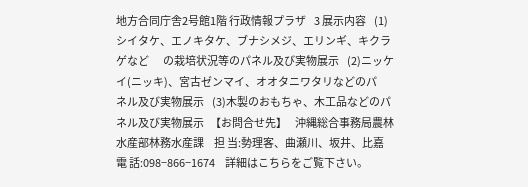地方合同庁舎2号館1階 行政情報プラザ    3 展示内容    (1)シイタケ、エノキタケ、ブナシメジ、エリンギ、キクラゲなど       の栽培状況等のパネル及び実物展示    (2)ニッケイ(ニッキ)、宮古ゼンマイ、オオタニワタリなどのパ       ネル及び実物展示    (3)木製のおもちゃ、木工品などのパネル及び実物展示   【お問合せ先】    沖縄総合事務局農林水産部林務水産課     担 当:勢理客、曲瀬川、坂井、比嘉     電 話:098−866−1674     詳細はこちらをご覧下さい。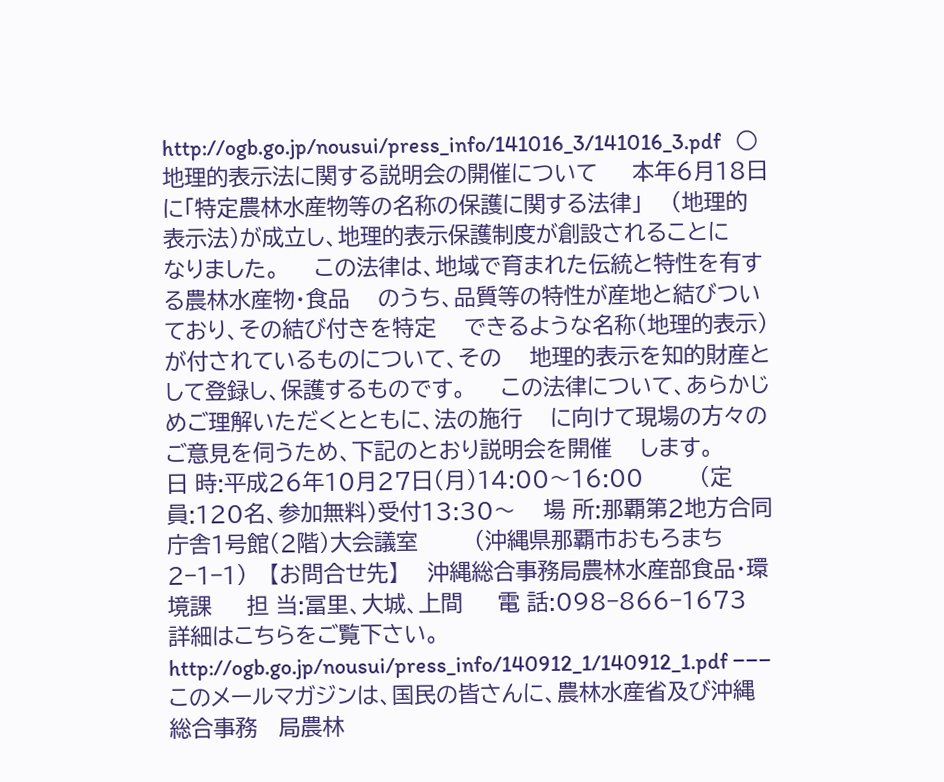http://ogb.go.jp/nousui/press_info/141016_3/141016_3.pdf   ○地理的表示法に関する説明会の開催について     本年6月18日に「特定農林水産物等の名称の保護に関する法律」    (地理的表示法)が成立し、地理的表示保護制度が創設されることに    なりました。     この法律は、地域で育まれた伝統と特性を有する農林水産物・食品    のうち、品質等の特性が産地と結びついており、その結び付きを特定    できるような名称(地理的表示)が付されているものについて、その    地理的表示を知的財産として登録し、保護するものです。     この法律について、あらかじめご理解いただくとともに、法の施行    に向けて現場の方々のご意見を伺うため、下記のとおり説明会を開催    します。        日 時:平成26年10月27日(月)14:00〜16:00        (定員:120名、参加無料)受付13:30〜    場 所:那覇第2地方合同庁舎1号館(2階)大会議室        (沖縄県那覇市おもろまち2−1−1)   【お問合せ先】    沖縄総合事務局農林水産部食品・環境課     担 当:冨里、大城、上間     電 話:098−866−1673     詳細はこちらをご覧下さい。     http://ogb.go.jp/nousui/press_info/140912_1/140912_1.pdf −−−   このメールマガジンは、国民の皆さんに、農林水産省及び沖縄総合事務   局農林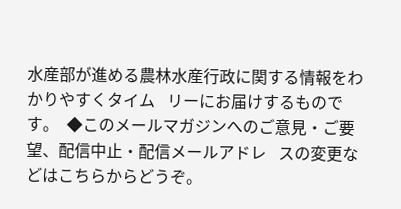水産部が進める農林水産行政に関する情報をわかりやすくタイム   リーにお届けするものです。  ◆このメールマガジンへのご意見・ご要望、配信中止・配信メールアドレ   スの変更などはこちらからどうぞ。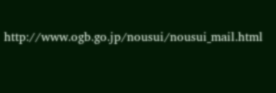http://www.ogb.go.jp/nousui/nousui_mail.html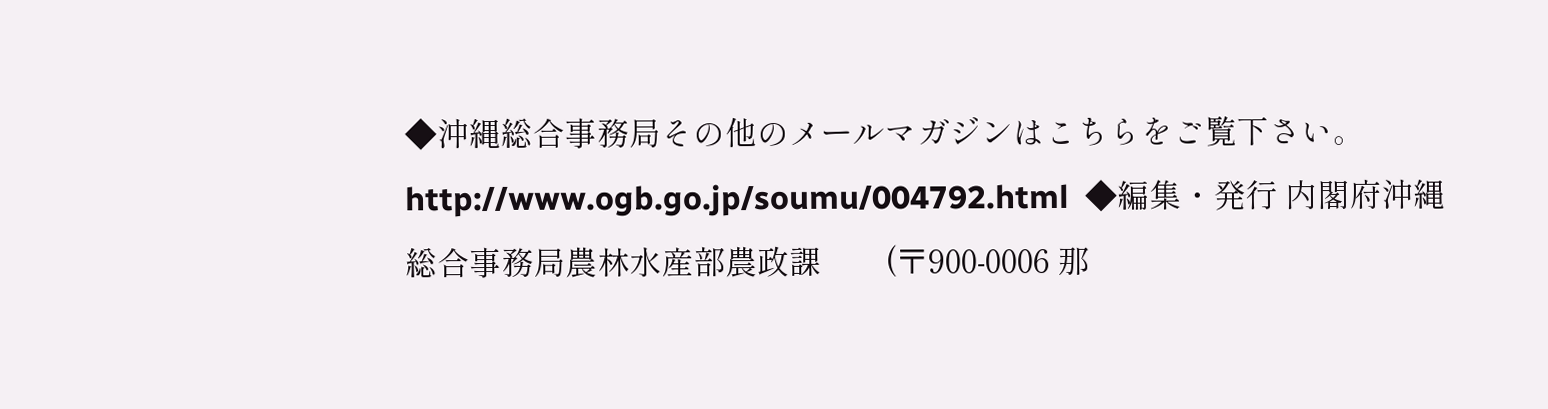◆沖縄総合事務局その他のメールマガジンはこちらをご覧下さい。   http://www.ogb.go.jp/soumu/004792.html  ◆編集・発行 内閣府沖縄総合事務局農林水産部農政課        (〒900-0006 那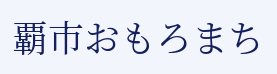覇市おもろまち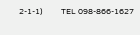2-1-1)         TEL 098-866-1627